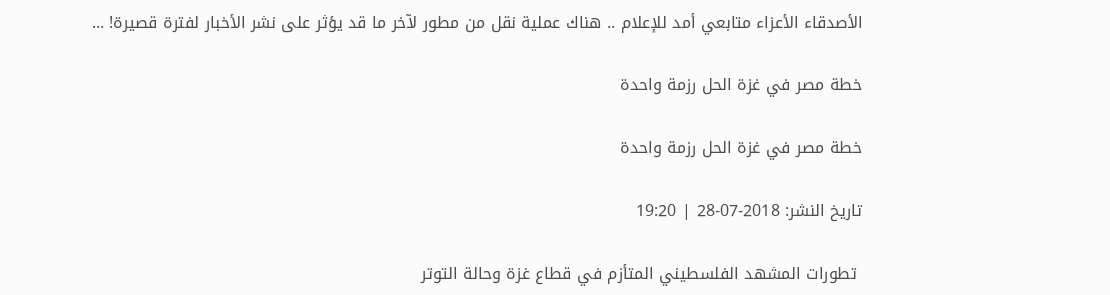الأصدقاء الأعزاء متابعي أمد للإعلام .. هناك عملية نقل من مطور لآخر ما قد يؤثر على نشر الأخبار لفترة قصيرة! ...

خطة مصر في غزة الحل رزمة واحدة

خطة مصر في غزة الحل رزمة واحدة

تاريخ النشر: 2018-07-28 | 19:20

 تطورات المشهد الفلسطيني المتأزم في قطاع غزة وحالة التوتر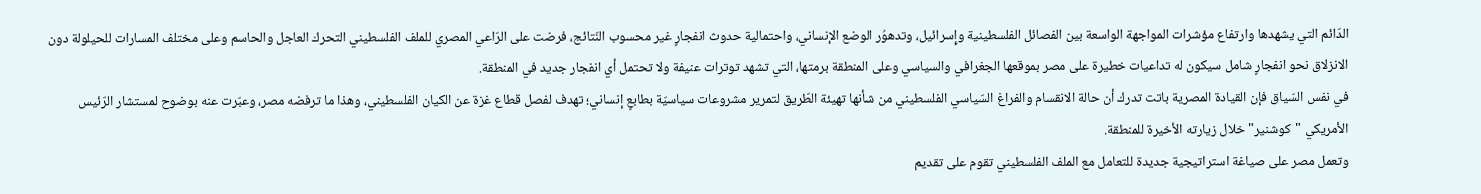الدّائم التي يشهدها وارتفاع مؤشرات المواجهة الواسعة بين الفصائل الفلسطينية وإٍسرائيل، وتدهوُر الوضع الإنساني، واحتمالية حدوث انفجارٍ غير محسوب النّتائج، فرضت على الرّاعي المصري للملف الفلسطيني التحرك العاجل والحاسم وعلى مختلف المسارات للحيلولة دون الانزلاق نحو انفجارٍ شامل سيكون له تداعيات خطيرة على مصر بموقعها الجغرافي والسياسي وعلى المنطقة برمتها، التي تشهد توترات عنيفة ولا تحتمل أي انفجار جديد في المنطقة.
في نفس السّياق فإن القيادة المصرية باتت تدرك أن حالة الانقسام والفراغ السّياسي الفلسطيني من شأنها تهيئة الطّريق لتمرير مشروعات سياسيّة بطابعٍ إنساني؛ تهدف لفصل قطاع غزة عن الكيان الفلسطيني، وهذا ما ترفضه مصر، وعبّرت عنه بوضوح لمستشار الرّئيس الأمريكي "كوشنير" خلال زيارته الأخيرة للمنطقة.
وتعمل مصر على صياغة استراتيجية جديدة للتعامل مع الملف الفلسطيني تقوم على تقديم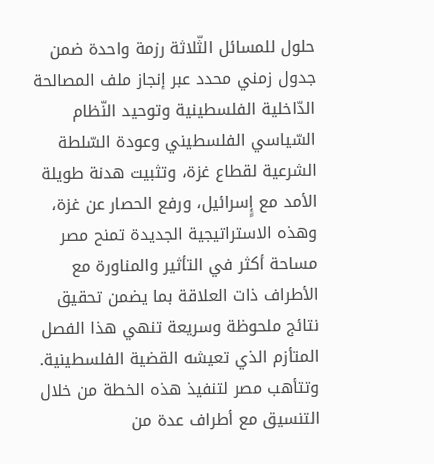حلول للمسائل الثّلاثة رزمة واحدة ضمن جدول زمني محدد عبر إنجاز ملف المصالحة الدّاخلية الفلسطينية وتوحيد النّظام السّياسي الفلسطيني وعودة السّلطة الشرعية لقطاع غزة، وتثبيت هدنة طويلة الأمد مع إٍسرائيل، ورفع الحصار عن غزة، وهذه الاستراتيجية الجديدة تمنح مصر مساحة أكثر في التأثير والمناورة مع الأطراف ذات العلاقة بما يضمن تحقيق نتائج ملحوظة وسريعة تنهي هذا الفصل المتأزم الذي تعيشه القضية الفلسطينية.
وتتأهب مصر لتنفيذ هذه الخطة من خلال التنسيق مع أطراف عدة من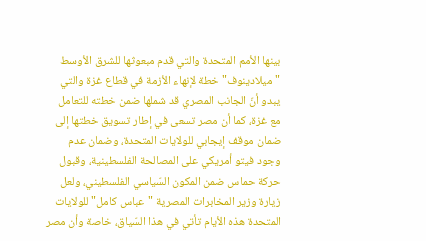بينها الأمم المتحدة والتي قدم مبعوثها للشرق الأوسط "ميلادينوف" خطة لإنهاء الأزمة في قطاع غزة والتي يبدو أنّ الجانب المصري قد شملها ضمن خطته للتعامل مع غزة، كما أن مصر تسعى في إطار تسويق خطتها إلى ضمان موقف إيجابي للولايات المتحدة، وضمان عدم وجود فيتو أمريكي على المصالحة الفلسطينية، وقبول حركة حماس ضمن المكون السّياسي الفلسطيني، ولعل زيارة وزير المخابرات المصرية "عباس كامل" للولايات المتحدة هذه الأيام تأتي في هذا السّياق، خاصة وأن مصر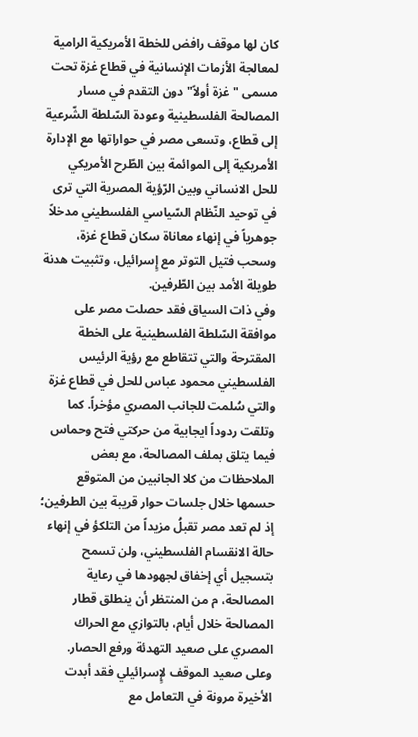كان لها موقف رافض للخطة الأمريكية الرامية لمعالجة الأزمات الإنسانية في قطاع غزة تحت مسمى "غزة أولاً" دون التقدم في مسار المصالحة الفلسطينية وعودة السّلطة الشّرعية إلى قطاع، وتسعى مصر في حواراتها مع الإدارة الأمريكية إلى الموائمة بين الطّرح الأمريكي للحل الانساني وبين الرّؤية المصرية التي ترى في توحيد النّظام السّياسي الفلسطيني مدخلاً جوهرياً في إنهاء معاناة سكان قطاع غزة، وسحب فتيل التوتر مع إٍسرائيل، وتثبيت هدنة طويلة الأمد بين الطّرفين.
وفي ذات السياق فقد حصلت مصر على موافقة السّلطة الفلسطينية على الخطة المقترحة والتي تتقاطع مع رؤية الرئيس الفلسطيني محمود عباس للحل في قطاع غزة والتي سُلمت للجانب المصري مؤخراً. كما وتلقت ردوداً ايجابية من حركتي فتح وحماس فيما يتلق بملف المصالحة، مع بعض الملاحظات من كلا الجانبين من المتوقع حسمها خلال جلسات حوار قريبة بين الطرفين؛ إذ لم تعد مصر تقبلُ مزيداً من التلكؤ في إنهاء حالة الانقسام الفلسطيني، ولن تسمح بتسجيل أي إخفاق لجهودها في رعاية المصالحة، م من المنتظر أن ينطلق قطار المصالحة خلال أيام، بالتوازي مع الحراك المصري على صعيد التهدئة ورفع الحصار.
وعلى صعيد الموقف لإٍسرائيلي فقد أبدت الأخيرة مرونة في التعامل مع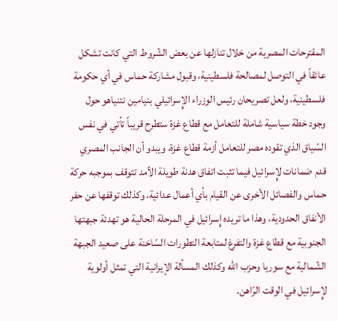المقترحات المصرية من خلال تنازلها عن بعض الشّروط التي كانت تشكل عائقاً في التوصل لمصالحة فلسطينية، وقبول مشاركة حماس في أي حكومة فلسطينية، ولعل تصريحان رئيس الوزراء الإٍسرائيلي بنيامين نتنياهو حول وجود خطة سياسية شاملة للتعامل مع قطاع غزة ستطرح قريباً تأتي في نفس السّياق الذي تقوده مصر للتعامل أزمة قطاع غزة، ويبدو أن الجانب المصري قدم ضمانات لإٍسرائيل فيما تثبت اتفاق هدنة طويلة الأمد تتوقف بموجبه حركة حماس والفصائل الأخرى عن القيام بأي أعمال عدائية، وكذلك توقفها عن حفر الأنفاق الحدودية، وهذا ما تريده إٍسرائيل في المرحلة الحالية هو تهدئة جبهتها الجنوبية مع قطاع غزة والتفرغ لمتابعة التطورات السّاخنة على صعيد الجبهة الشّمالية مع سوريا وحزب اللّه وكذلك المسألة الإيرانية التي تمثل أولوية لإٍسرائيل في الوقت الرّاهن.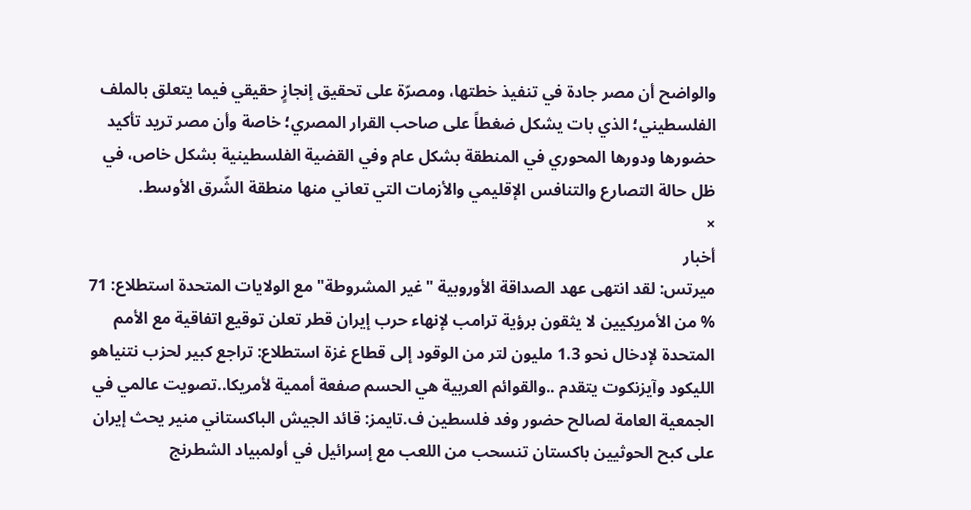والواضح أن مصر جادة في تنفيذ خطتها، ومصرّة على تحقيق إنجازٍ حقيقي فيما يتعلق بالملف الفلسطيني؛ الذي بات يشكل ضغطاً على صاحب القرار المصري؛ خاصة وأن مصر تريد تأكيد حضورها ودورها المحوري في المنطقة بشكل عام وفي القضية الفلسطينية بشكل خاص، في ظل حالة التصارع والتنافس الإقليمي والأزمات التي تعاني منها منطقة الشّرق الأوسط.
×
أخبار
ميرتس: لقد انتهى عهد الصداقة الأوروبية "غير المشروطة" مع الولايات المتحدة استطلاع: 71 % من الأمريكيين لا يثقون برؤية ترامب لإنهاء حرب إيران قطر تعلن توقيع اتفاقية مع الأمم المتحدة لإدخال نحو 1.3 مليون لتر من الوقود إلى قطاع غزة استطلاع: تراجع كبير لحزب نتنياهو الليكود وآيزنكوت يتقدم ..والقوائم العربية هي الحسم صفعة أممية لأمريكا..تصويت عالمي في الجمعية العامة لصالح حضور وفد فلسطين ف.تايمز: قائد الجيش الباكستاني منير يحث إيران على كبح الحوثيين باكستان تنسحب من اللعب مع إسرائيل في أولمبياد الشطرنج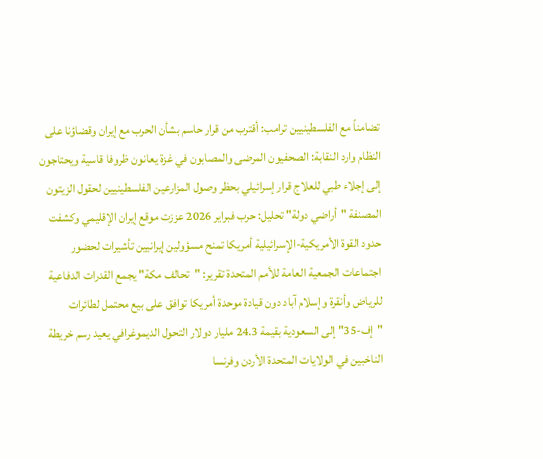تضامناً مع الفلسطينيين ترامب: أقترب من قرار حاسم بشأن الحرب مع إيران وقضاؤنا على النظام وارد النقابة: الصحفيون المرضى والمصابون في غزة يعانون ظروفا قاسية ويحتاجون إلى إجلاء طبي للعلاج قرار إسرائيلي بحظر وصول المزارعين الفلسطينيين لحقول الزيتون المصنفة "أراضي دولة" تحليل: حرب فبراير 2026 عززت موقع إيران الإقليمي وكشفت حدود القوة الأمريكية-الإسرائيلية أمريكا تمنح مسؤولين إيرانيين تأشيرات لحضور اجتماعات الجمعية العامة للأمم المتحدة تقرير: "تحالف مكة" يجمع القدرات الدفاعية للرياض وأنقرة وإسلام آباد دون قيادة موحدة أمريكا توافق على بيع محتمل لطائرات "إف-35" إلى السعودية بقيمة 24.3 مليار دولار التحول الديموغرافي يعيد رسم خريطة الناخبين في الولايات المتحدة الأردن وفرنسا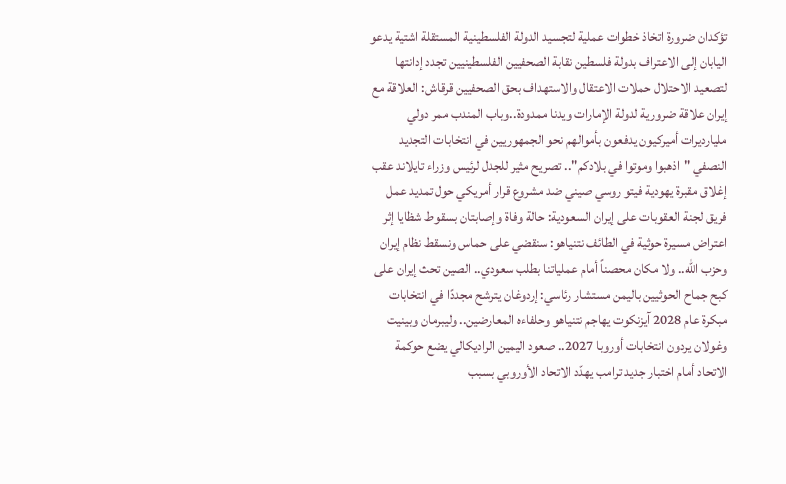تؤكدان ضرورة اتخاذ خطوات عملية لتجسيد الدولة الفلسطينية المستقلة اشتية يدعو اليابان إلى الاعتراف بدولة فلسطين نقابة الصحفيين الفلسطينيين تجدد إدانتها لتصعيد الاحتلال حملات الاعتقال والاستهداف بحق الصحفيين قرقاش: العلاقة مع إيران علاقة ضرورية لدولة الإمارات ويدنا ممدودة..وباب المندب ممر دولي مليارديرات أميركيون يدفعون بأموالهم نحو الجمهوريين في انتخابات التجديد النصفي "اذهبوا وموتوا في بلادكم".. تصريح مثير للجدل لرئيس وزراء تايلاند عقب إغلاق مقبرة يهودية فيتو روسي صيني ضد مشروع قرار أمريكي حول تمديد عمل فريق لجنة العقوبات على إيران السعودية: حالة وفاة وإصابتان بسقوط شظايا إثر اعتراض مسيرة حوثية في الطائف نتنياهو: سنقضي على حماس ونسقط نظام إيران وحزب الله.. ولا مكان محصناً أمام عملياتنا بطلب سعودي.. الصين تحث إيران على كبح جماح الحوثيين باليمن مستشار رئاسي: إردوغان يترشح مجددًا في انتخابات مبكرة عام 2028 آيزنكوت يهاجم نتنياهو وحلفاءه المعارضين.. وليبرمان وبينيت وغولان يردون انتخابات أوروبا 2027.. صعود اليمين الراديكالي يضع حوكمة الاتحاد أمام اختبار جديد ترامب يهدّد الاتحاد الأوروبي بسبب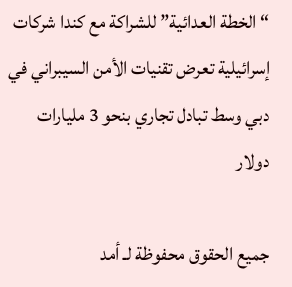“الخطة العدائية” للشراكة مع كندا شركات إسرائيلية تعرض تقنيات الأمن السيبراني في دبي وسط تبادل تجاري بنحو 3 مليارات دولار

جميع الحقوق محفوظة لـ أمد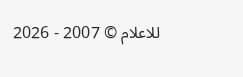للاعلام © 2007 - 2026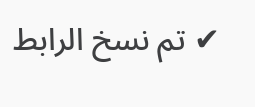✔ تم نسخ الرابط